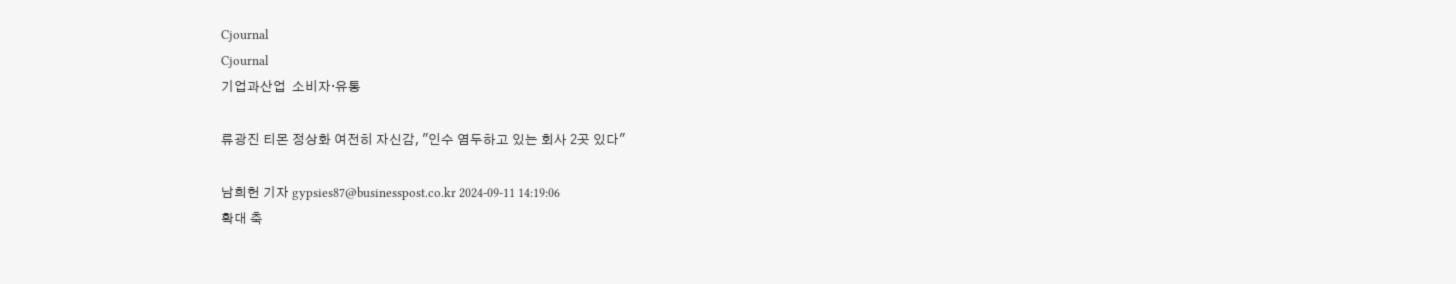Cjournal
Cjournal
기업과산업  소비자·유통

류광진 티몬 정상화 여전히 자신감, "인수 염두하고 있는 회사 2곳 있다"

남희헌 기자 gypsies87@businesspost.co.kr 2024-09-11 14:19:06
확대 축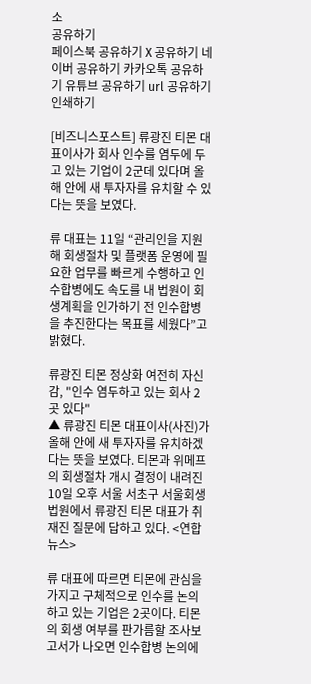소
공유하기
페이스북 공유하기 X 공유하기 네이버 공유하기 카카오톡 공유하기 유튜브 공유하기 url 공유하기 인쇄하기

[비즈니스포스트] 류광진 티몬 대표이사가 회사 인수를 염두에 두고 있는 기업이 2군데 있다며 올해 안에 새 투자자를 유치할 수 있다는 뜻을 보였다.

류 대표는 11일 “관리인을 지원해 회생절차 및 플랫폼 운영에 필요한 업무를 빠르게 수행하고 인수합병에도 속도를 내 법원이 회생계획을 인가하기 전 인수합병을 추진한다는 목표를 세웠다”고 밝혔다.

류광진 티몬 정상화 여전히 자신감, "인수 염두하고 있는 회사 2곳 있다"
▲ 류광진 티몬 대표이사(사진)가 올해 안에 새 투자자를 유치하겠다는 뜻을 보였다. 티몬과 위메프의 회생절차 개시 결정이 내려진 10일 오후 서울 서초구 서울회생법원에서 류광진 티몬 대표가 취재진 질문에 답하고 있다. <연합뉴스>

류 대표에 따르면 티몬에 관심을 가지고 구체적으로 인수를 논의하고 있는 기업은 2곳이다. 티몬의 회생 여부를 판가름할 조사보고서가 나오면 인수합병 논의에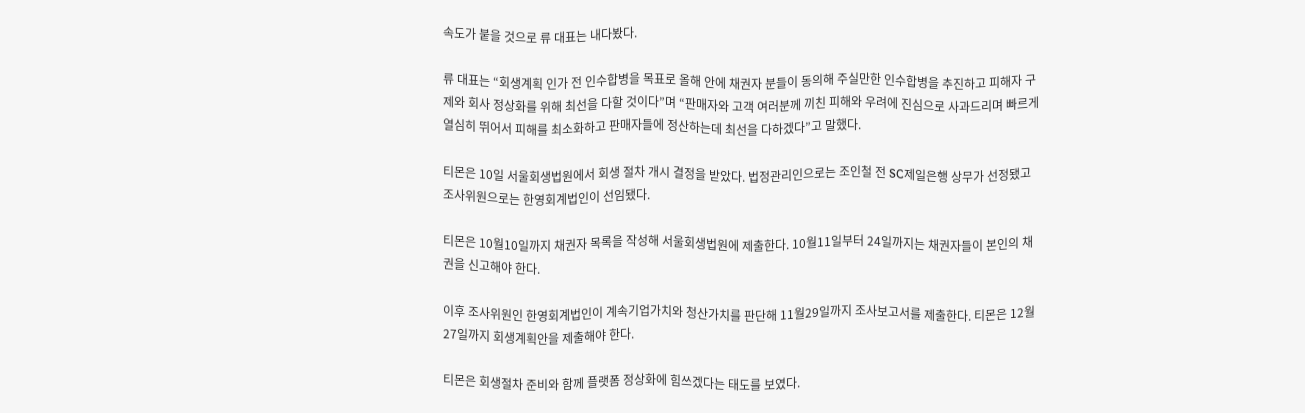속도가 붙을 것으로 류 대표는 내다봤다.

류 대표는 “회생계획 인가 전 인수합병을 목표로 올해 안에 채권자 분들이 동의해 주실만한 인수합병을 추진하고 피해자 구제와 회사 정상화를 위해 최선을 다할 것이다”며 “판매자와 고객 여러분께 끼친 피해와 우려에 진심으로 사과드리며 빠르게 열심히 뛰어서 피해를 최소화하고 판매자들에 정산하는데 최선을 다하겠다”고 말했다.

티몬은 10일 서울회생법원에서 회생 절차 개시 결정을 받았다. 법정관리인으로는 조인철 전 SC제일은행 상무가 선정됐고 조사위원으로는 한영회계법인이 선임됐다.

티몬은 10월10일까지 채권자 목록을 작성해 서울회생법원에 제출한다. 10월11일부터 24일까지는 채권자들이 본인의 채권을 신고해야 한다.

이후 조사위원인 한영회계법인이 계속기업가치와 청산가치를 판단해 11월29일까지 조사보고서를 제출한다. 티몬은 12월27일까지 회생계획안을 제출해야 한다.

티몬은 회생절차 준비와 함께 플랫폼 정상화에 힘쓰겠다는 태도를 보였다.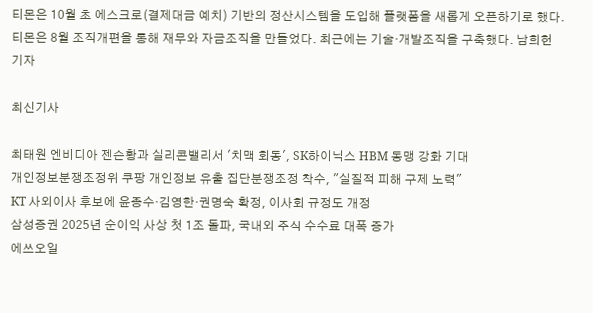티몬은 10월 초 에스크로(결제대금 예치) 기반의 정산시스템을 도입해 플랫폼을 새롭게 오픈하기로 했다. 티몬은 8월 조직개편을 통해 재무와 자금조직을 만들었다. 최근에는 기술·개발조직을 구축했다. 남희헌 기자

최신기사

최태원 엔비디아 젠슨황과 실리콘밸리서 '치맥 회동', SK하이닉스 HBM 동맹 강화 기대
개인정보분쟁조정위 쿠팡 개인정보 유출 집단분쟁조정 착수, "실질적 피해 구제 노력"
KT 사외이사 후보에 윤종수·김영한·권명숙 확정, 이사회 규정도 개정
삼성증권 2025년 순이익 사상 첫 1조 돌파, 국내외 주식 수수료 대폭 증가
에쓰오일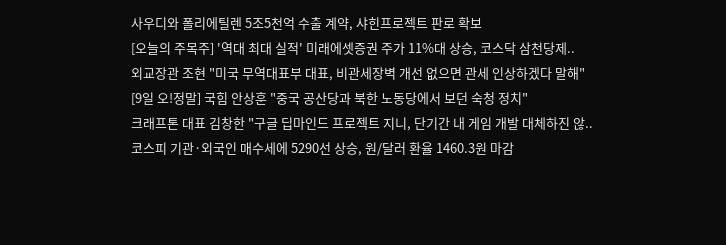사우디와 폴리에틸렌 5조5천억 수출 계약, 샤힌프로젝트 판로 확보
[오늘의 주목주] '역대 최대 실적' 미래에셋증권 주가 11%대 상승, 코스닥 삼천당제..
외교장관 조현 "미국 무역대표부 대표, 비관세장벽 개선 없으면 관세 인상하겠다 말해"
[9일 오!정말] 국힘 안상훈 "중국 공산당과 북한 노동당에서 보던 숙청 정치"
크래프톤 대표 김창한 "구글 딥마인드 프로젝트 지니, 단기간 내 게임 개발 대체하진 않..
코스피 기관·외국인 매수세에 5290선 상승, 원/달러 환율 1460.3원 마감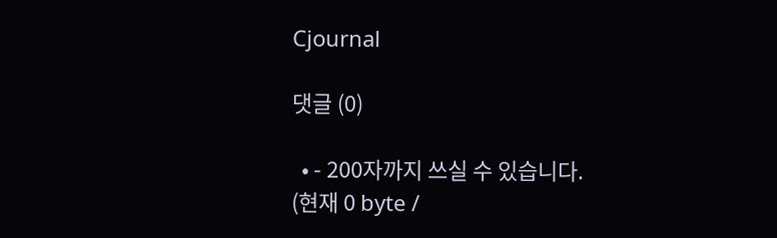Cjournal

댓글 (0)

  • - 200자까지 쓰실 수 있습니다. (현재 0 byte /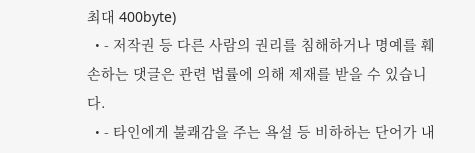최대 400byte)
  • - 저작권 등 다른 사람의 권리를 침해하거나 명예를 훼손하는 댓글은 관련 법률에 의해 제재를 받을 수 있습니다.
  • - 타인에게 불쾌감을 주는 욕설 등 비하하는 단어가 내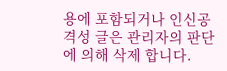용에 포함되거나 인신공격성 글은 관리자의 판단에 의해 삭제 합니다.